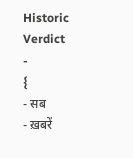Historic Verdict
-
{
- सब
- ख़बरें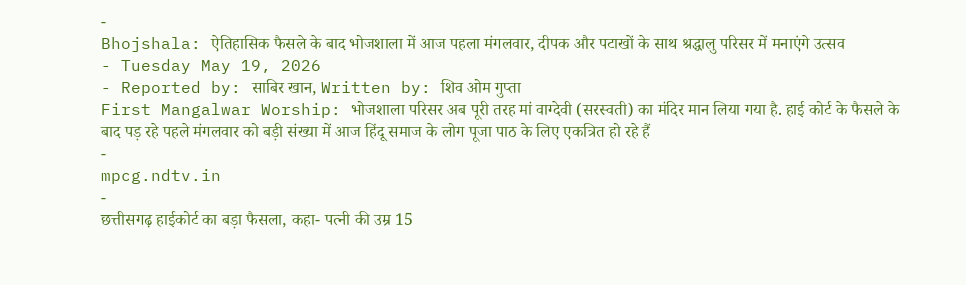-
Bhojshala: ऐतिहासिक फैसले के बाद भोजशाला में आज पहला मंगलवार, दीपक और पटाखों के साथ श्रद्धालु परिसर में मनाएंगे उत्सव
- Tuesday May 19, 2026
- Reported by: साबिर खान, Written by: शिव ओम गुप्ता
First Mangalwar Worship: भोजशाला परिसर अब पूरी तरह मां वाग्देवी (सरस्वती) का मंदिर मान लिया गया है. हाई कोर्ट के फैसले के बाद पड़ रहे पहले मंगलवार को बड़ी संख्या में आज हिंदू समाज के लोग पूजा पाठ के लिए एकत्रित हो रहे हैं
-
mpcg.ndtv.in
-
छत्तीसगढ़ हाईकोर्ट का बड़ा फैसला, कहा- पत्नी की उम्र 15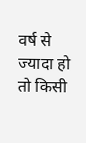वर्ष से ज्यादा हो तो किसी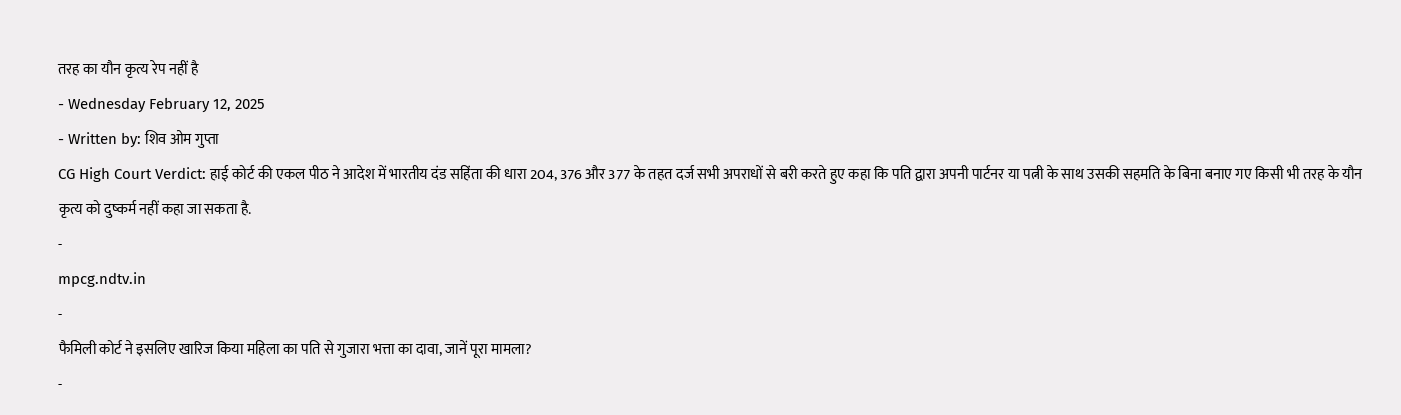तरह का यौन कृत्य रेप नहीं है
- Wednesday February 12, 2025
- Written by: शिव ओम गुप्ता
CG High Court Verdict: हाई कोर्ट की एकल पीठ ने आदेश में भारतीय दंड सहिंता की धारा 204, 376 और 377 के तहत दर्ज सभी अपराधों से बरी करते हुए कहा कि पति द्वारा अपनी पार्टनर या पत्नी के साथ उसकी सहमति के बिना बनाए गए किसी भी तरह के यौन कृत्य को दुष्कर्म नहीं कहा जा सकता है.
-
mpcg.ndtv.in
-
फैमिली कोर्ट ने इसलिए खारिज किया महिला का पति से गुजारा भत्ता का दावा, जानें पूरा मामला?
-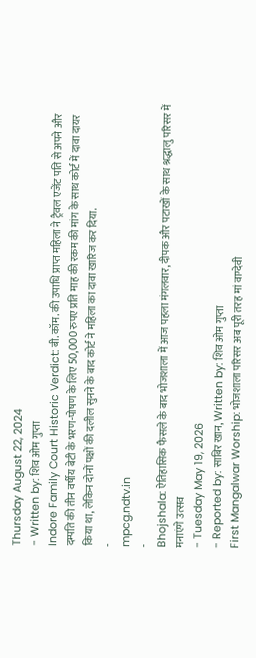Thursday August 22, 2024
- Written by: शिव ओम गुप्ता
Indore Family Court Historic Verdict: बी. कॉम. की उपाधि प्राप्त महिला ने ट्रैवल एजेंट पति से अपने और दम्पति की तीन वर्षीय बेटी के भरण-पोषण के लिए 50,000 रुपए प्रति माह की रकम की मांग के साथ कोर्ट में दावा दायर किया था, लेकिन दोनों पक्षों की दलील सुनने के बाद कोर्ट ने महिला का दावा खारिज कर दिया.
-
mpcg.ndtv.in
-
Bhojshala: ऐतिहासिक फैसले के बाद भोजशाला में आज पहला मंगलवार, दीपक और पटाखों के साथ श्रद्धालु परिसर में मनाएंगे उत्सव
- Tuesday May 19, 2026
- Reported by: साबिर खान, Written by: शिव ओम गुप्ता
First Mangalwar Worship: भोजशाला परिसर अब पूरी तरह मां वाग्देवी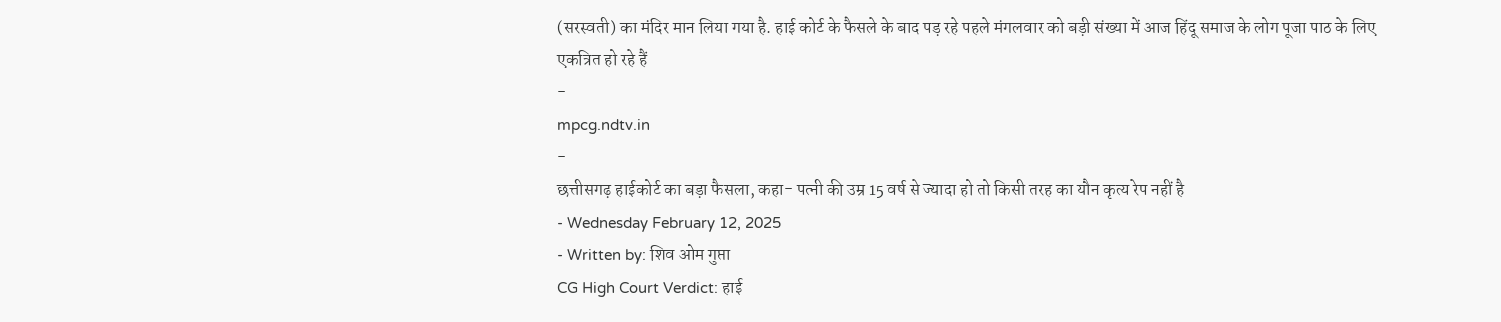(सरस्वती) का मंदिर मान लिया गया है. हाई कोर्ट के फैसले के बाद पड़ रहे पहले मंगलवार को बड़ी संख्या में आज हिंदू समाज के लोग पूजा पाठ के लिए एकत्रित हो रहे हैं
-
mpcg.ndtv.in
-
छत्तीसगढ़ हाईकोर्ट का बड़ा फैसला, कहा- पत्नी की उम्र 15 वर्ष से ज्यादा हो तो किसी तरह का यौन कृत्य रेप नहीं है
- Wednesday February 12, 2025
- Written by: शिव ओम गुप्ता
CG High Court Verdict: हाई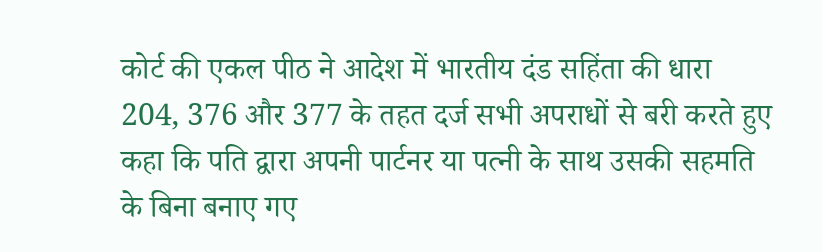कोर्ट की एकल पीठ ने आदेश में भारतीय दंड सहिंता की धारा 204, 376 और 377 के तहत दर्ज सभी अपराधों से बरी करते हुए कहा कि पति द्वारा अपनी पार्टनर या पत्नी के साथ उसकी सहमति के बिना बनाए गए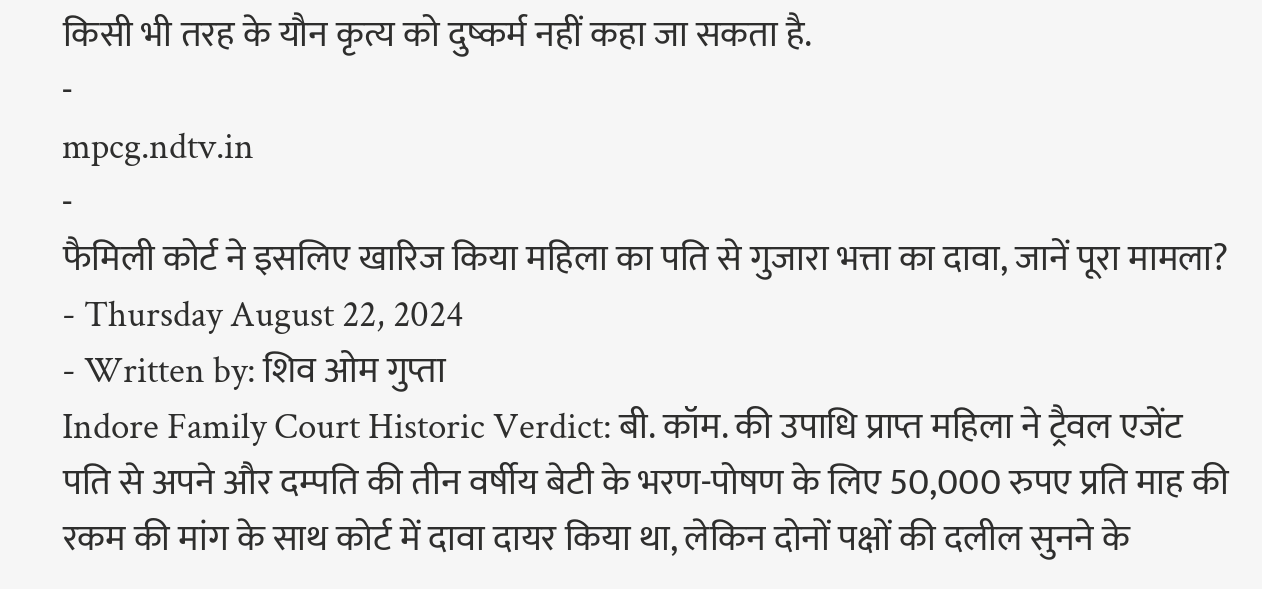किसी भी तरह के यौन कृत्य को दुष्कर्म नहीं कहा जा सकता है.
-
mpcg.ndtv.in
-
फैमिली कोर्ट ने इसलिए खारिज किया महिला का पति से गुजारा भत्ता का दावा, जानें पूरा मामला?
- Thursday August 22, 2024
- Written by: शिव ओम गुप्ता
Indore Family Court Historic Verdict: बी. कॉम. की उपाधि प्राप्त महिला ने ट्रैवल एजेंट पति से अपने और दम्पति की तीन वर्षीय बेटी के भरण-पोषण के लिए 50,000 रुपए प्रति माह की रकम की मांग के साथ कोर्ट में दावा दायर किया था, लेकिन दोनों पक्षों की दलील सुनने के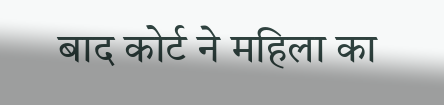बाद कोर्ट ने महिला का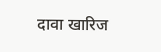दावा खारिज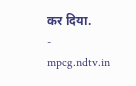कर दिया.
-
mpcg.ndtv.in